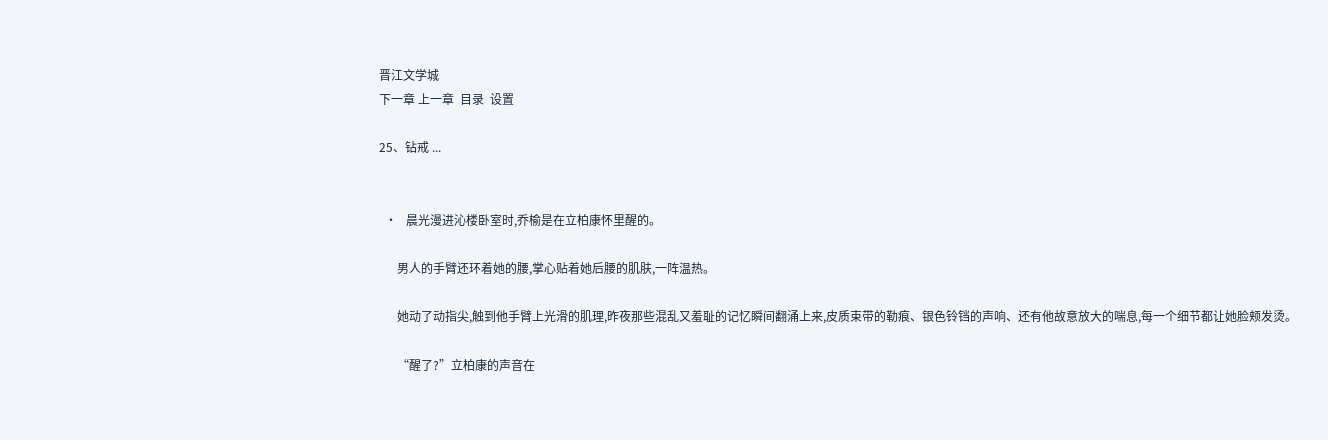晋江文学城
下一章 上一章  目录  设置

25、钻戒 ...


  •   晨光漫进沁楼卧室时,乔榆是在立柏康怀里醒的。

      男人的手臂还环着她的腰,掌心贴着她后腰的肌肤,一阵温热。

      她动了动指尖,触到他手臂上光滑的肌理,昨夜那些混乱又羞耻的记忆瞬间翻涌上来,皮质束带的勒痕、银色铃铛的声响、还有他故意放大的喘息,每一个细节都让她脸颊发烫。

      “醒了?”立柏康的声音在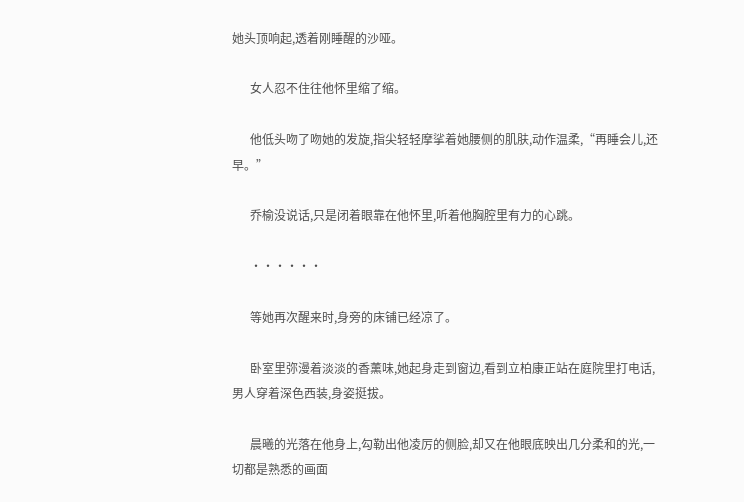她头顶响起,透着刚睡醒的沙哑。

      女人忍不住往他怀里缩了缩。

      他低头吻了吻她的发旋,指尖轻轻摩挲着她腰侧的肌肤,动作温柔,“再睡会儿,还早。”

      乔榆没说话,只是闭着眼靠在他怀里,听着他胸腔里有力的心跳。

      ······

      等她再次醒来时,身旁的床铺已经凉了。

      卧室里弥漫着淡淡的香薰味,她起身走到窗边,看到立柏康正站在庭院里打电话,男人穿着深色西装,身姿挺拔。

      晨曦的光落在他身上,勾勒出他凌厉的侧脸,却又在他眼底映出几分柔和的光,一切都是熟悉的画面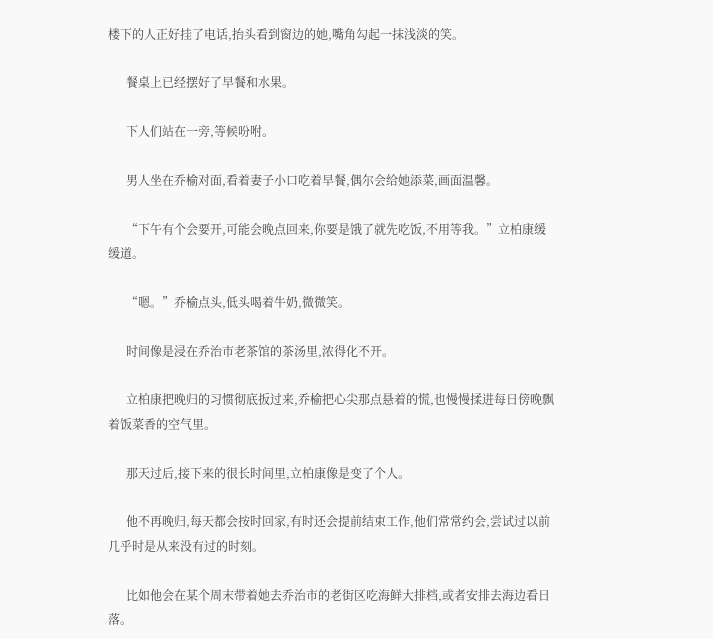楼下的人正好挂了电话,抬头看到窗边的她,嘴角勾起一抹浅淡的笑。

      餐桌上已经摆好了早餐和水果。

      下人们站在一旁,等候吩咐。

      男人坐在乔榆对面,看着妻子小口吃着早餐,偶尔会给她添菜,画面温馨。

      “下午有个会要开,可能会晚点回来,你要是饿了就先吃饭,不用等我。”立柏康缓缓道。

      “嗯。”乔榆点头,低头喝着牛奶,微微笑。

      时间像是浸在乔治市老茶馆的茶汤里,浓得化不开。

      立柏康把晚归的习惯彻底扳过来,乔榆把心尖那点悬着的慌,也慢慢揉进每日傍晚飘着饭菜香的空气里。

      那天过后,接下来的很长时间里,立柏康像是变了个人。

      他不再晚归,每天都会按时回家,有时还会提前结束工作,他们常常约会,尝试过以前几乎时是从来没有过的时刻。

      比如他会在某个周末带着她去乔治市的老街区吃海鲜大排档,或者安排去海边看日落。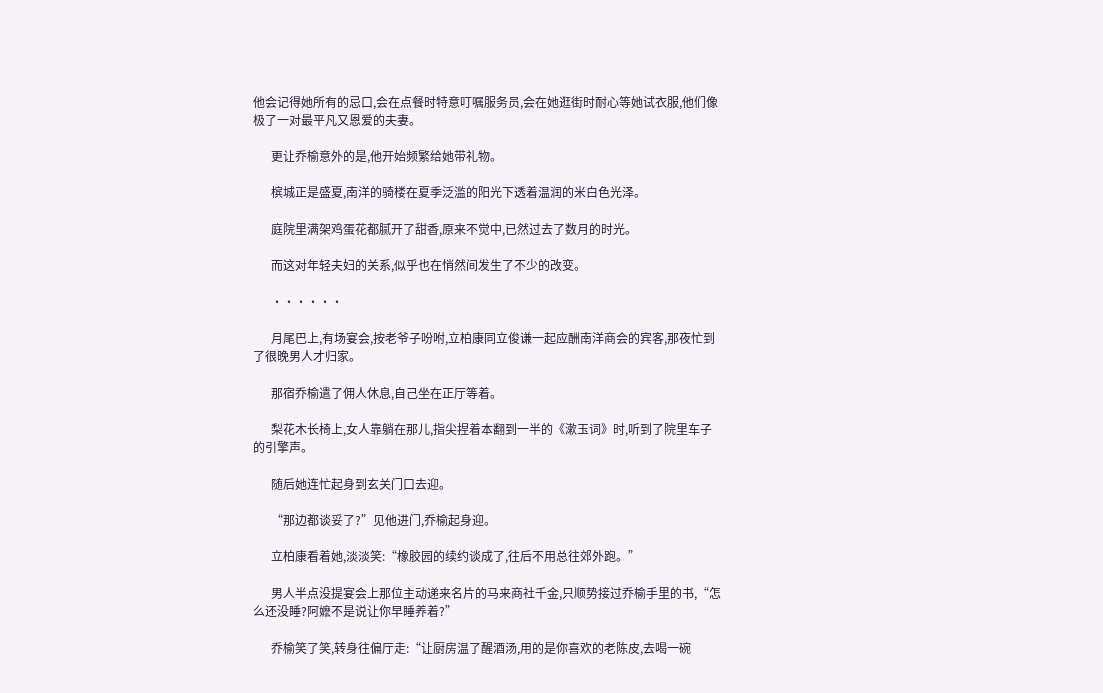他会记得她所有的忌口,会在点餐时特意叮嘱服务员,会在她逛街时耐心等她试衣服,他们像极了一对最平凡又恩爱的夫妻。

      更让乔榆意外的是,他开始频繁给她带礼物。

      槟城正是盛夏,南洋的骑楼在夏季泛滥的阳光下透着温润的米白色光泽。

      庭院里满架鸡蛋花都腻开了甜香,原来不觉中,已然过去了数月的时光。

      而这对年轻夫妇的关系,似乎也在悄然间发生了不少的改变。

      ······

      月尾巴上,有场宴会,按老爷子吩咐,立柏康同立俊谦一起应酬南洋商会的宾客,那夜忙到了很晚男人才归家。

      那宿乔榆遣了佣人休息,自己坐在正厅等着。

      梨花木长椅上,女人靠躺在那儿,指尖捏着本翻到一半的《漱玉词》时,听到了院里车子的引擎声。

      随后她连忙起身到玄关门口去迎。

      “那边都谈妥了?”见他进门,乔榆起身迎。

      立柏康看着她,淡淡笑:“橡胶园的续约谈成了,往后不用总往郊外跑。”

      男人半点没提宴会上那位主动递来名片的马来商社千金,只顺势接过乔榆手里的书,“怎么还没睡?阿嬷不是说让你早睡养着?”

      乔榆笑了笑,转身往偏厅走:“让厨房温了醒酒汤,用的是你喜欢的老陈皮,去喝一碗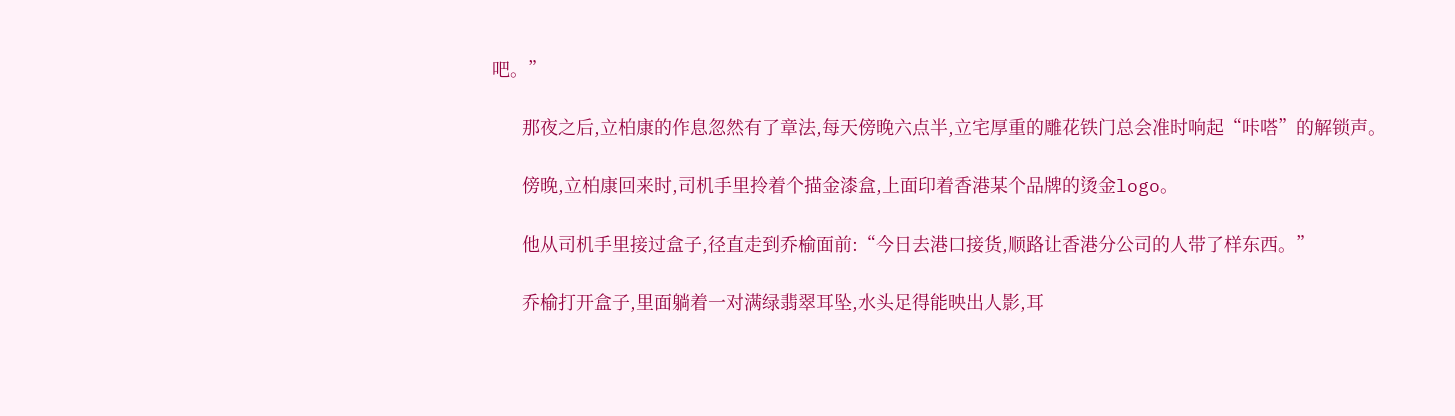吧。”

      那夜之后,立柏康的作息忽然有了章法,每天傍晚六点半,立宅厚重的雕花铁门总会准时响起“咔嗒”的解锁声。

      傍晚,立柏康回来时,司机手里拎着个描金漆盒,上面印着香港某个品牌的烫金logo。

      他从司机手里接过盒子,径直走到乔榆面前:“今日去港口接货,顺路让香港分公司的人带了样东西。”

      乔榆打开盒子,里面躺着一对满绿翡翠耳坠,水头足得能映出人影,耳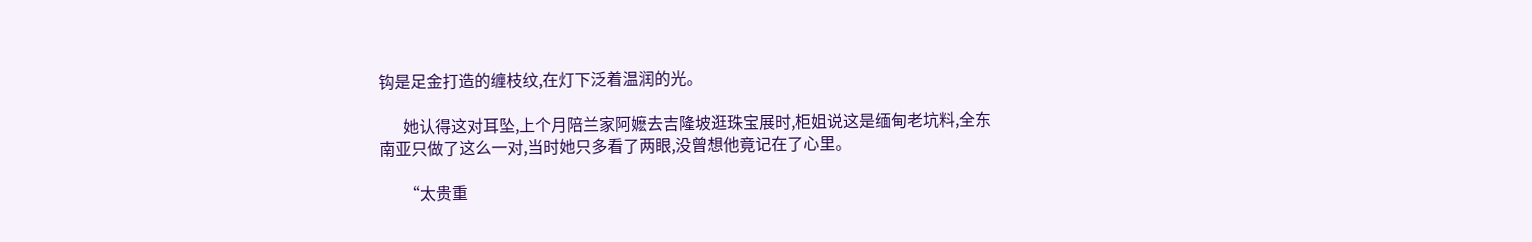钩是足金打造的缠枝纹,在灯下泛着温润的光。

      她认得这对耳坠,上个月陪兰家阿嬷去吉隆坡逛珠宝展时,柜姐说这是缅甸老坑料,全东南亚只做了这么一对,当时她只多看了两眼,没曾想他竟记在了心里。

      “太贵重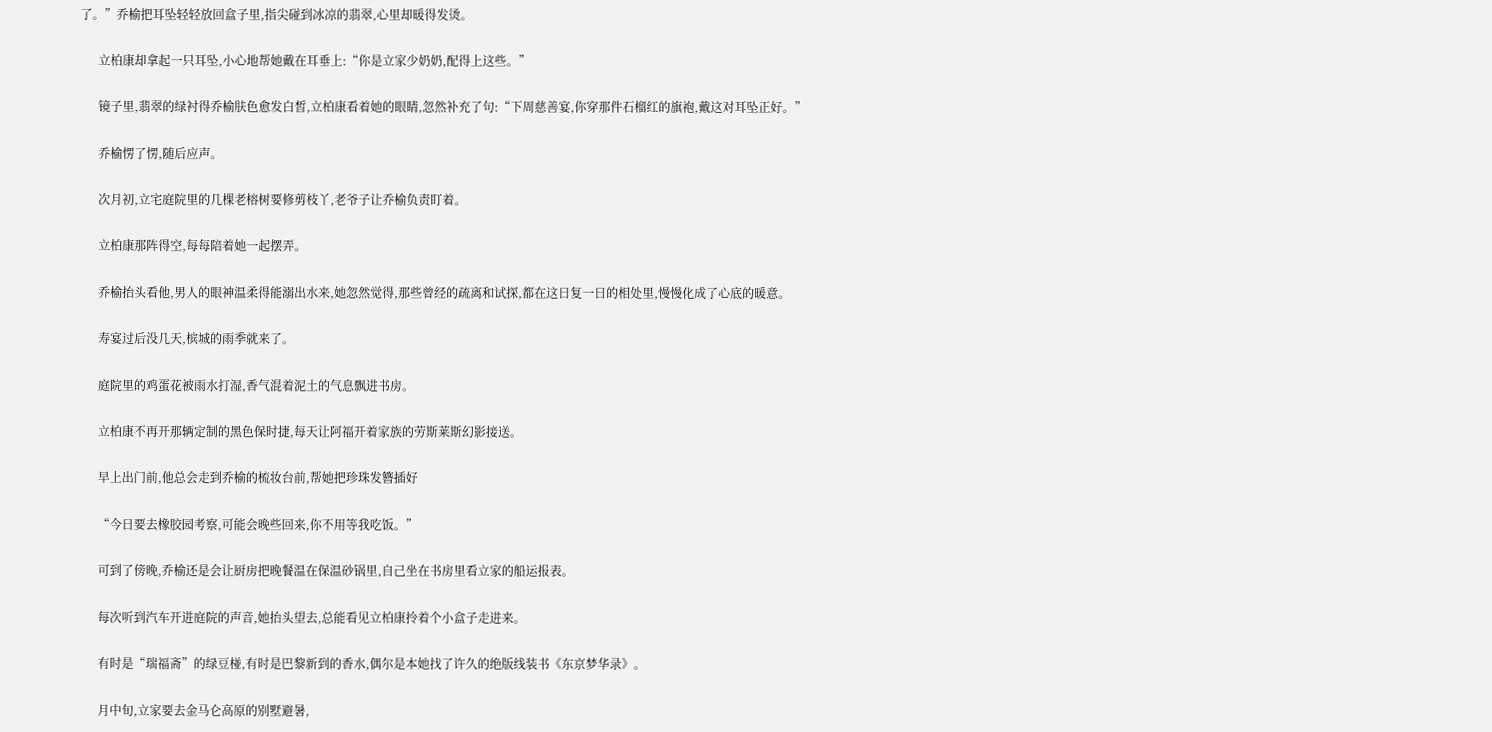了。”乔榆把耳坠轻轻放回盒子里,指尖碰到冰凉的翡翠,心里却暖得发烫。

      立柏康却拿起一只耳坠,小心地帮她戴在耳垂上:“你是立家少奶奶,配得上这些。”

      镜子里,翡翠的绿衬得乔榆肤色愈发白皙,立柏康看着她的眼睛,忽然补充了句:“下周慈善宴,你穿那件石榴红的旗袍,戴这对耳坠正好。”

      乔榆愣了愣,随后应声。

      次月初,立宅庭院里的几棵老榕树要修剪枝丫,老爷子让乔榆负责盯着。

      立柏康那阵得空,每每陪着她一起摆弄。

      乔榆抬头看他,男人的眼神温柔得能溺出水来,她忽然觉得,那些曾经的疏离和试探,都在这日复一日的相处里,慢慢化成了心底的暖意。

      寿宴过后没几天,槟城的雨季就来了。

      庭院里的鸡蛋花被雨水打湿,香气混着泥土的气息飘进书房。

      立柏康不再开那辆定制的黑色保时捷,每天让阿福开着家族的劳斯莱斯幻影接送。

      早上出门前,他总会走到乔榆的梳妆台前,帮她把珍珠发簪插好

      “今日要去橡胶园考察,可能会晚些回来,你不用等我吃饭。”

      可到了傍晚,乔榆还是会让厨房把晚餐温在保温砂锅里,自己坐在书房里看立家的船运报表。

      每次听到汽车开进庭院的声音,她抬头望去,总能看见立柏康拎着个小盒子走进来。

      有时是“瑞福斋”的绿豆椪,有时是巴黎新到的香水,偶尔是本她找了许久的绝版线装书《东京梦华录》。

      月中旬,立家要去金马仑高原的别墅避暑,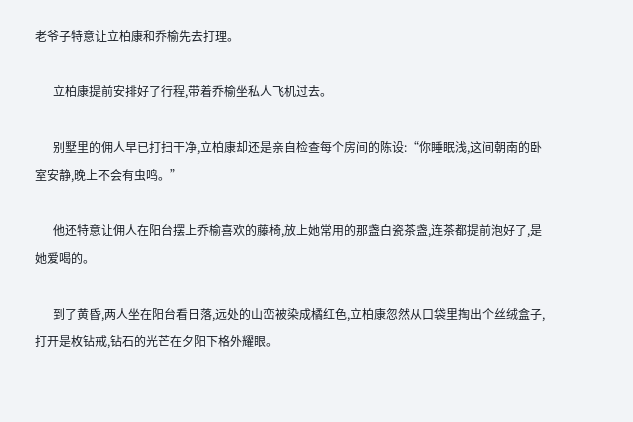老爷子特意让立柏康和乔榆先去打理。

      立柏康提前安排好了行程,带着乔榆坐私人飞机过去。

      别墅里的佣人早已打扫干净,立柏康却还是亲自检查每个房间的陈设:“你睡眠浅,这间朝南的卧室安静,晚上不会有虫鸣。”

      他还特意让佣人在阳台摆上乔榆喜欢的藤椅,放上她常用的那盏白瓷茶盏,连茶都提前泡好了,是她爱喝的。

      到了黄昏,两人坐在阳台看日落,远处的山峦被染成橘红色,立柏康忽然从口袋里掏出个丝绒盒子,打开是枚钻戒,钻石的光芒在夕阳下格外耀眼。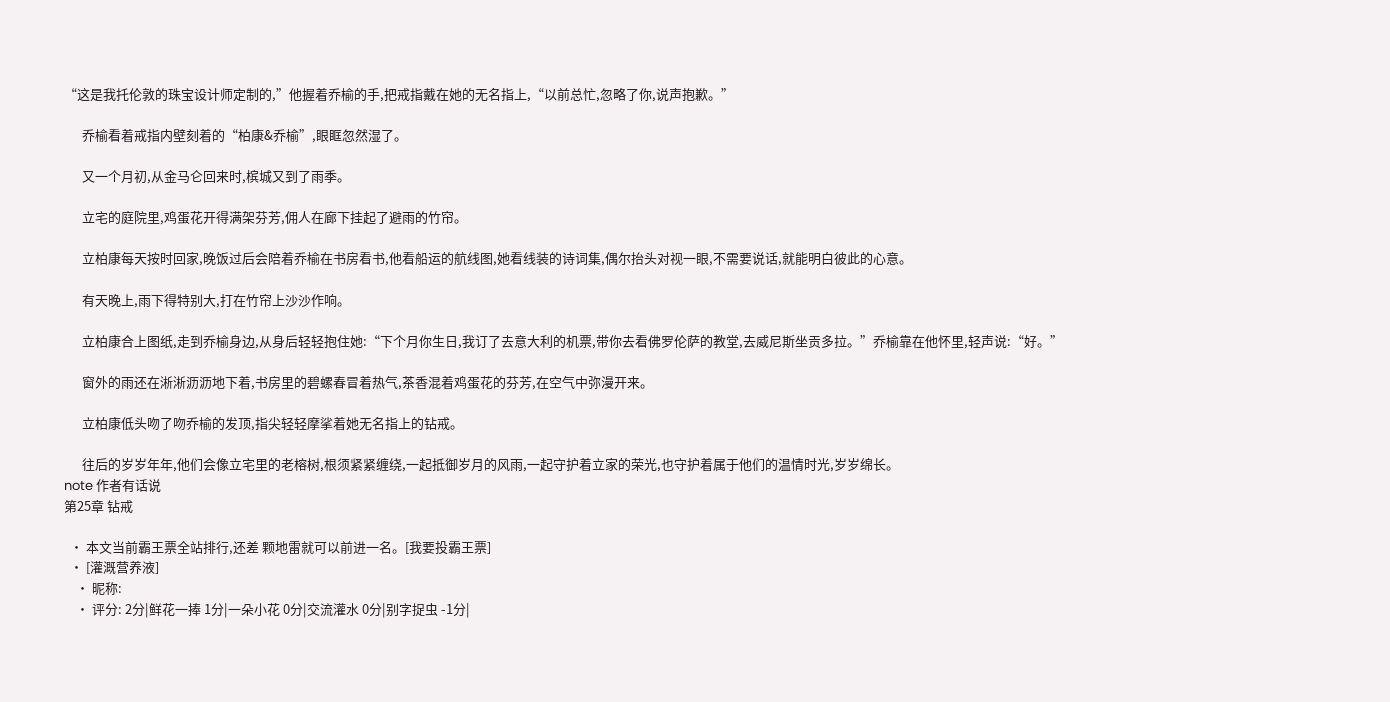“这是我托伦敦的珠宝设计师定制的,”他握着乔榆的手,把戒指戴在她的无名指上,“以前总忙,忽略了你,说声抱歉。”

      乔榆看着戒指内壁刻着的“柏康&乔榆”,眼眶忽然湿了。

      又一个月初,从金马仑回来时,槟城又到了雨季。

      立宅的庭院里,鸡蛋花开得满架芬芳,佣人在廊下挂起了避雨的竹帘。

      立柏康每天按时回家,晚饭过后会陪着乔榆在书房看书,他看船运的航线图,她看线装的诗词集,偶尔抬头对视一眼,不需要说话,就能明白彼此的心意。

      有天晚上,雨下得特别大,打在竹帘上沙沙作响。

      立柏康合上图纸,走到乔榆身边,从身后轻轻抱住她:“下个月你生日,我订了去意大利的机票,带你去看佛罗伦萨的教堂,去威尼斯坐贡多拉。”乔榆靠在他怀里,轻声说:“好。”

      窗外的雨还在淅淅沥沥地下着,书房里的碧螺春冒着热气,茶香混着鸡蛋花的芬芳,在空气中弥漫开来。

      立柏康低头吻了吻乔榆的发顶,指尖轻轻摩挲着她无名指上的钻戒。

      往后的岁岁年年,他们会像立宅里的老榕树,根须紧紧缠绕,一起抵御岁月的风雨,一起守护着立家的荣光,也守护着属于他们的温情时光,岁岁绵长。
note 作者有话说
第25章 钻戒

  • 本文当前霸王票全站排行,还差 颗地雷就可以前进一名。[我要投霸王票]
  • [灌溉营养液]
    • 昵称:
    • 评分: 2分|鲜花一捧 1分|一朵小花 0分|交流灌水 0分|别字捉虫 -1分|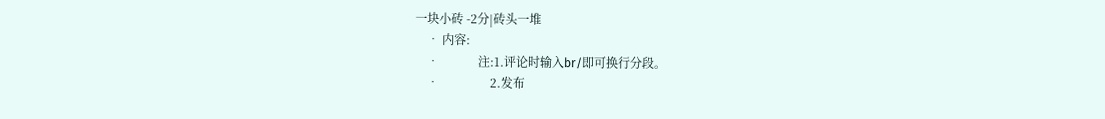一块小砖 -2分|砖头一堆
    • 内容:
    •             注:1.评论时输入br/即可换行分段。
    •                 2.发布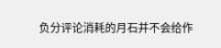负分评论消耗的月石并不会给作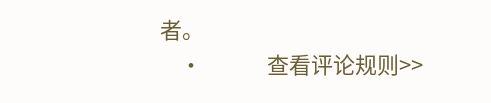者。
    •             查看评论规则>>